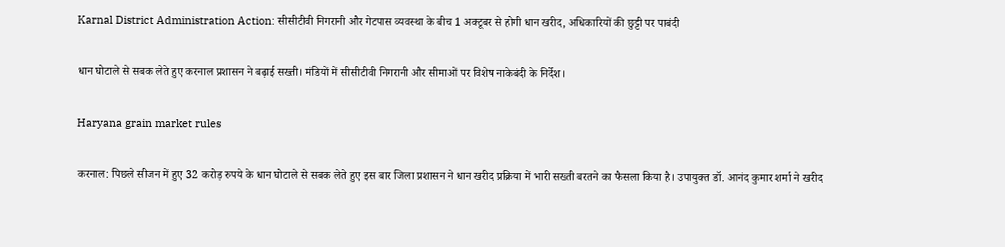Karnal District Administration Action: सीसीटीवी निगरानी और गेटपास व्यवस्था के बीच 1 अक्टूबर से होगी धान खरीद, अधिकारियों की छुट्टी पर पाबंदी

धान घोटाले से सबक लेते हुए करनाल प्रशासन ने बढ़ाई सख्ती। मंडियों में सीसीटीवी निगरानी और सीमाओं पर विशेष नाकेबंदी के निर्देश।

Haryana grain market rules

करनाल: पिछले सीजन में हुए 32 करोड़ रुपये के धान घोटाले से सबक लेते हुए इस बार जिला प्रशासन ने धान खरीद प्रक्रिया में भारी सख्ती बरतने का फैसला किया है। उपायुक्त डॉ. आनंद कुमार शर्मा ने खरीद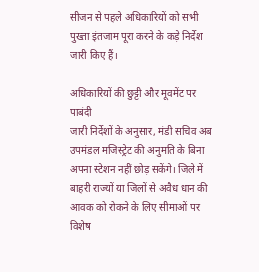सीजन से पहले अधिकारियों को सभी पुख्ता इंतजाम पूरा करने के कड़े निर्देश जारी किए हैं।

अधिकारियों की छुट्टी और मूवमेंट पर पाबंदी
जारी निर्देशों के अनुसार, मंडी सचिव अब उपमंडल मजिस्ट्रेट की अनुमति के बिना अपना स्टेशन नहीं छोड़ सकेंगे। जिले में बाहरी राज्यों या जिलों से अवैध धान की आवक को रोकने के लिए सीमाओं पर विशेष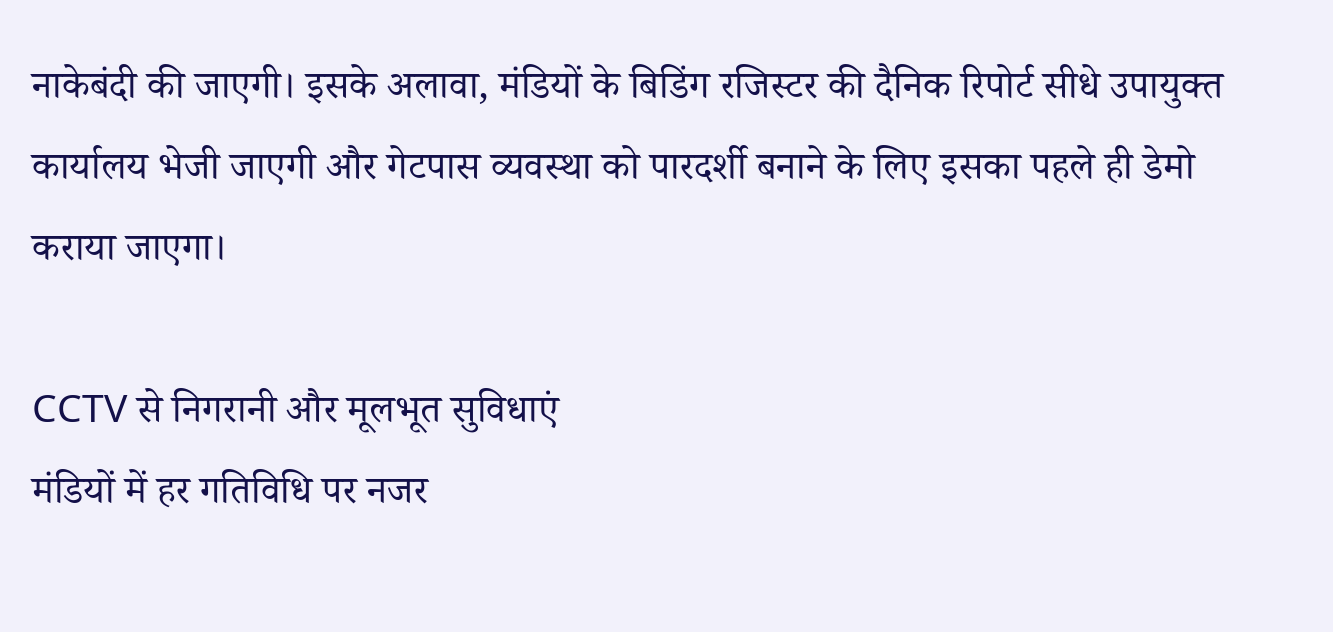नाकेबंदी की जाएगी। इसके अलावा, मंडियों के बिडिंग रजिस्टर की दैनिक रिपोर्ट सीधे उपायुक्त कार्यालय भेजी जाएगी और गेटपास व्यवस्था को पारदर्शी बनाने के लिए इसका पहले ही डेमो कराया जाएगा।

CCTV से निगरानी और मूलभूत सुविधाएं
मंडियों में हर गतिविधि पर नजर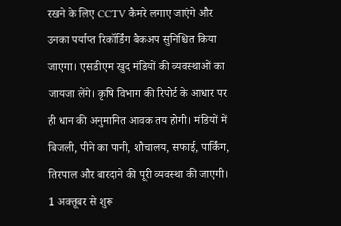रखने के लिए CCTV कैमरे लगाए जाएंगे और उनका पर्याप्त रिकॉर्डिंग बैकअप सुनिश्चित किया जाएगा। एसडीएम खुद मंडियों की व्यवस्थाओं का जायजा लेंगे। कृषि विभाग की रिपोर्ट के आधार पर ही धान की अनुमानित आवक तय होगी। मंडियों में बिजली, पीने का पानी, शौचालय, सफाई, पार्किंग, तिरपाल और बारदाने की पूरी व्यवस्था की जाएगी।  1 अक्तूबर से शुरू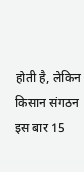होती है, लेकिन किसान संगठन इस बार 15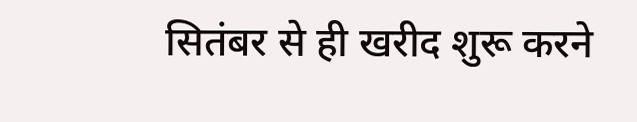सितंबर से ही खरीद शुरू करने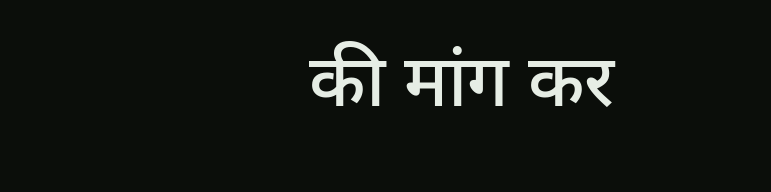की मांग कर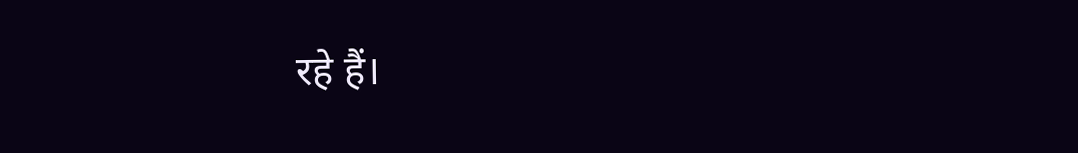रहे हैं।